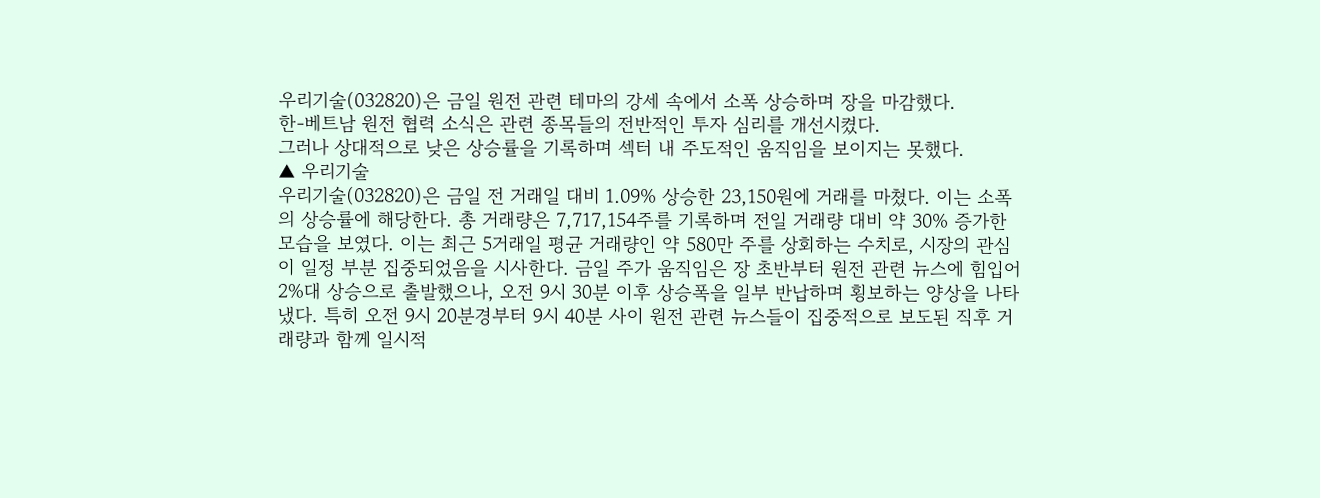우리기술(032820)은 금일 원전 관련 테마의 강세 속에서 소폭 상승하며 장을 마감했다.
한-베트남 원전 협력 소식은 관련 종목들의 전반적인 투자 심리를 개선시켰다.
그러나 상대적으로 낮은 상승률을 기록하며 섹터 내 주도적인 움직임을 보이지는 못했다.
▲ 우리기술
우리기술(032820)은 금일 전 거래일 대비 1.09% 상승한 23,150원에 거래를 마쳤다. 이는 소폭의 상승률에 해당한다. 총 거래량은 7,717,154주를 기록하며 전일 거래량 대비 약 30% 증가한 모습을 보였다. 이는 최근 5거래일 평균 거래량인 약 580만 주를 상회하는 수치로, 시장의 관심이 일정 부분 집중되었음을 시사한다. 금일 주가 움직임은 장 초반부터 원전 관련 뉴스에 힘입어 2%대 상승으로 출발했으나, 오전 9시 30분 이후 상승폭을 일부 반납하며 횡보하는 양상을 나타냈다. 특히 오전 9시 20분경부터 9시 40분 사이 원전 관련 뉴스들이 집중적으로 보도된 직후 거래량과 함께 일시적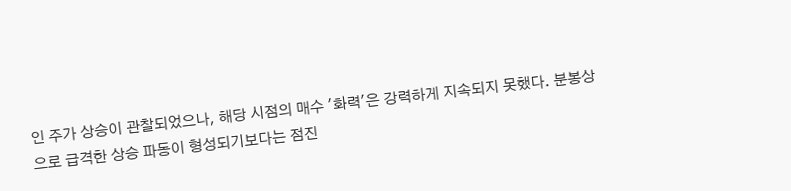인 주가 상승이 관찰되었으나, 해당 시점의 매수 '화력'은 강력하게 지속되지 못했다. 분봉상으로 급격한 상승 파동이 형성되기보다는 점진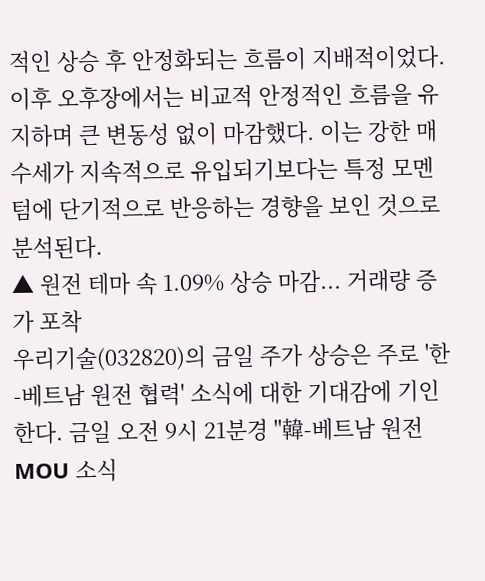적인 상승 후 안정화되는 흐름이 지배적이었다. 이후 오후장에서는 비교적 안정적인 흐름을 유지하며 큰 변동성 없이 마감했다. 이는 강한 매수세가 지속적으로 유입되기보다는 특정 모멘텀에 단기적으로 반응하는 경향을 보인 것으로 분석된다.
▲ 원전 테마 속 1.09% 상승 마감... 거래량 증가 포착
우리기술(032820)의 금일 주가 상승은 주로 '한-베트남 원전 협력' 소식에 대한 기대감에 기인한다. 금일 오전 9시 21분경 "韓-베트남 원전 MOU 소식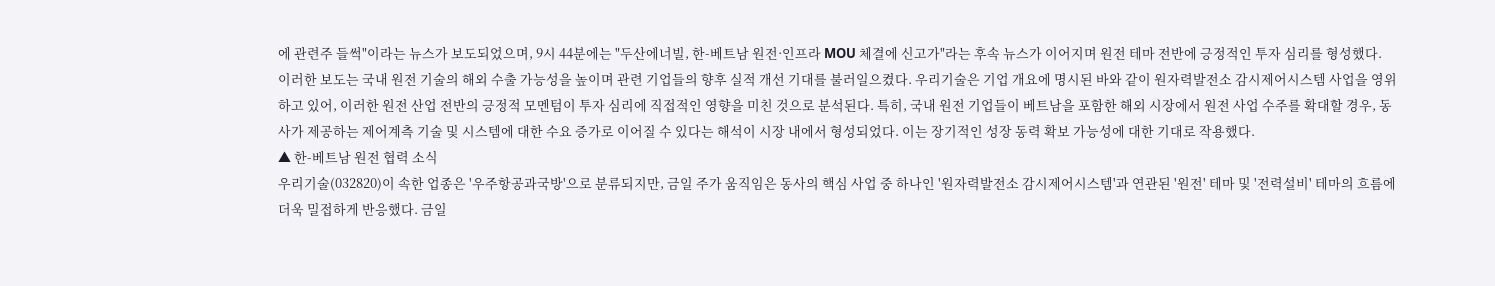에 관련주 들썩"이라는 뉴스가 보도되었으며, 9시 44분에는 "두산에너빌, 한-베트남 원전·인프라 MOU 체결에 신고가"라는 후속 뉴스가 이어지며 원전 테마 전반에 긍정적인 투자 심리를 형성했다. 이러한 보도는 국내 원전 기술의 해외 수출 가능성을 높이며 관련 기업들의 향후 실적 개선 기대를 불러일으켰다. 우리기술은 기업 개요에 명시된 바와 같이 원자력발전소 감시제어시스템 사업을 영위하고 있어, 이러한 원전 산업 전반의 긍정적 모멘텀이 투자 심리에 직접적인 영향을 미친 것으로 분석된다. 특히, 국내 원전 기업들이 베트남을 포함한 해외 시장에서 원전 사업 수주를 확대할 경우, 동사가 제공하는 제어계측 기술 및 시스템에 대한 수요 증가로 이어질 수 있다는 해석이 시장 내에서 형성되었다. 이는 장기적인 성장 동력 확보 가능성에 대한 기대로 작용했다.
▲ 한-베트남 원전 협력 소식
우리기술(032820)이 속한 업종은 '우주항공과국방'으로 분류되지만, 금일 주가 움직임은 동사의 핵심 사업 중 하나인 '원자력발전소 감시제어시스템'과 연관된 '원전' 테마 및 '전력설비' 테마의 흐름에 더욱 밀접하게 반응했다. 금일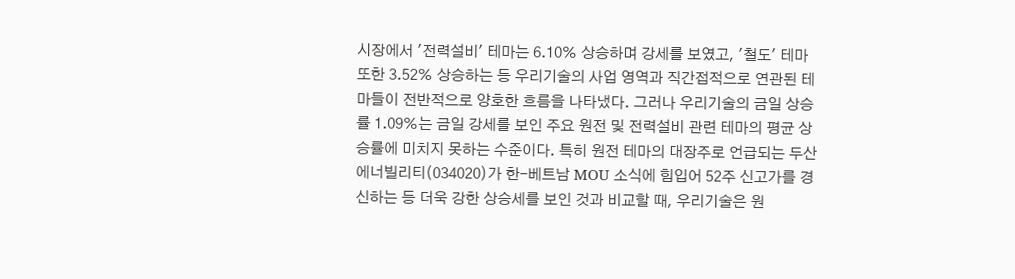시장에서 '전력설비' 테마는 6.10% 상승하며 강세를 보였고, '철도' 테마 또한 3.52% 상승하는 등 우리기술의 사업 영역과 직간접적으로 연관된 테마들이 전반적으로 양호한 흐름을 나타냈다. 그러나 우리기술의 금일 상승률 1.09%는 금일 강세를 보인 주요 원전 및 전력설비 관련 테마의 평균 상승률에 미치지 못하는 수준이다. 특히 원전 테마의 대장주로 언급되는 두산에너빌리티(034020)가 한-베트남 MOU 소식에 힘입어 52주 신고가를 경신하는 등 더욱 강한 상승세를 보인 것과 비교할 때, 우리기술은 원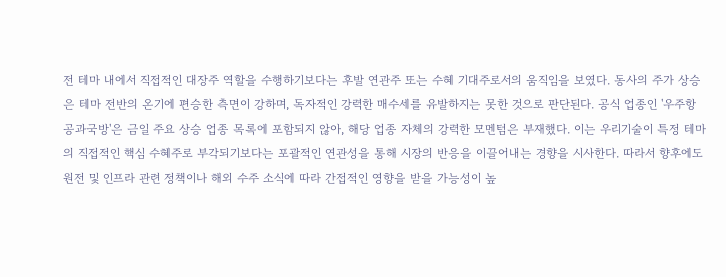전 테마 내에서 직접적인 대장주 역할을 수행하기보다는 후발 연관주 또는 수혜 기대주로서의 움직임을 보였다. 동사의 주가 상승은 테마 전반의 온기에 편승한 측면이 강하며, 독자적인 강력한 매수세를 유발하지는 못한 것으로 판단된다. 공식 업종인 '우주항공과국방'은 금일 주요 상승 업종 목록에 포함되지 않아, 해당 업종 자체의 강력한 모멘텀은 부재했다. 이는 우리기술이 특정 테마의 직접적인 핵심 수혜주로 부각되기보다는 포괄적인 연관성을 통해 시장의 반응을 이끌어내는 경향을 시사한다. 따라서 향후에도 원전 및 인프라 관련 정책이나 해외 수주 소식에 따라 간접적인 영향을 받을 가능성이 높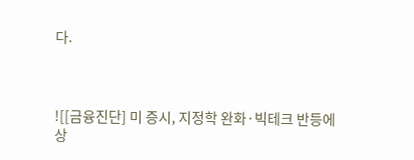다.



![[금융진단] 미 증시, 지정학 완화·빅테크 반등에 상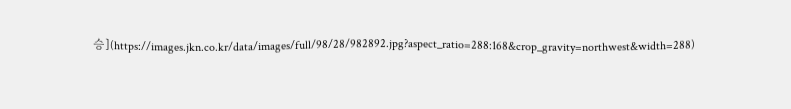승](https://images.jkn.co.kr/data/images/full/98/28/982892.jpg?aspect_ratio=288:168&crop_gravity=northwest&width=288)